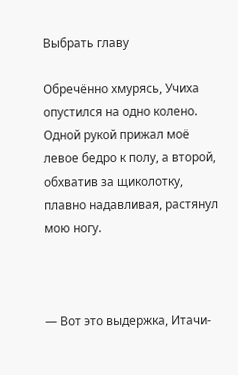Выбрать главу

Обречённо хмурясь, Учиха опустился на одно колено. Одной рукой прижал моё левое бедро к полу, а второй, обхватив за щиколотку, плавно надавливая, растянул мою ногу.



— Вот это выдержка, Итачи-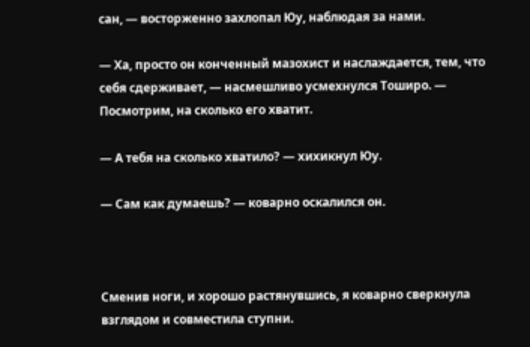сан, — восторженно захлопал Юу, наблюдая за нами.

— Ха, просто он конченный мазохист и наслаждается, тем, что себя сдерживает, — насмешливо усмехнулся Тоширо. — Посмотрим, на сколько его хватит.

— А тебя на сколько хватило? — хихикнул Юу.

— Сам как думаешь? — коварно оскалился он.



Сменив ноги, и хорошо растянувшись, я коварно сверкнула взглядом и совместила ступни.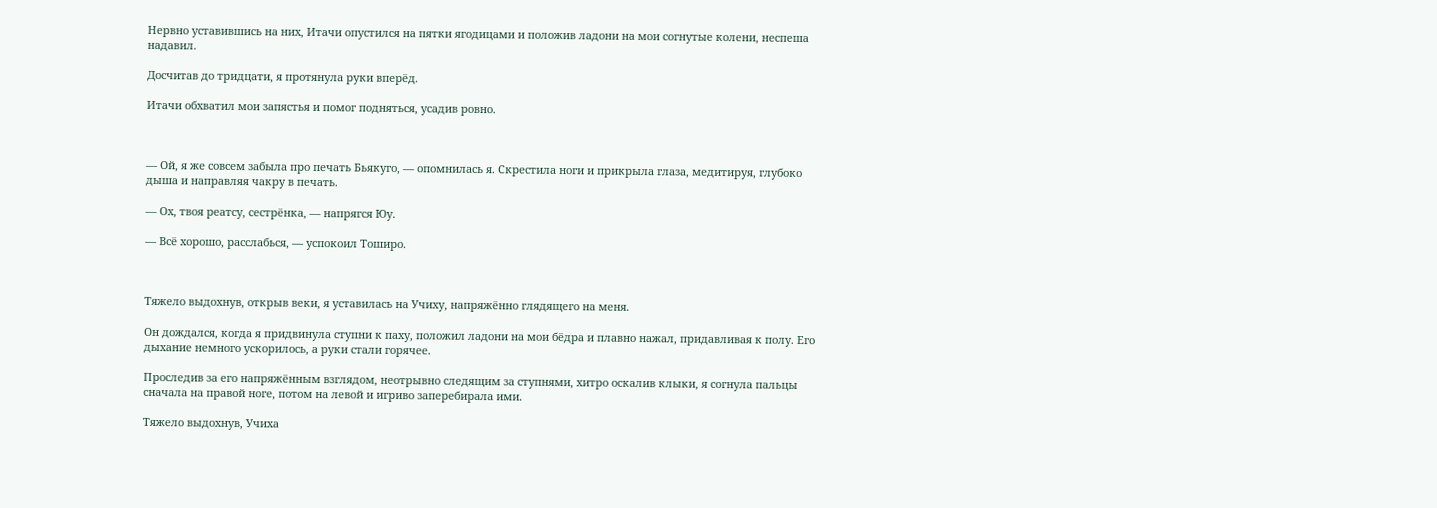Нервно уставившись на них, Итачи опустился на пятки ягодицами и положив ладони на мои согнутые колени, неспеша надавил.

Досчитав до тридцати, я протянула руки вперёд.

Итачи обхватил мои запястья и помог подняться, усадив ровно.



— Ой, я же совсем забыла про печать Бьякуго, — опомнилась я. Скрестила ноги и прикрыла глаза, медитируя, глубоко дыша и направляя чакру в печать.

— Ох, твоя реатсу, сестрёнка, — напрягся Юу.

— Всё хорошо, расслабься, — успокоил Тоширо.



Тяжело выдохнув, открыв веки, я уставилась на Учиху, напряжённо глядящего на меня.

Он дождался, когда я придвинула ступни к паху, положил ладони на мои бёдра и плавно нажал, придавливая к полу. Его дыхание немного ускорилось, а руки стали горячее.

Проследив за его напряжённым взглядом, неотрывно следящим за ступнями, хитро оскалив клыки, я согнула пальцы сначала на правой ноге, потом на левой и игриво заперебирала ими.

Тяжело выдохнув, Учиха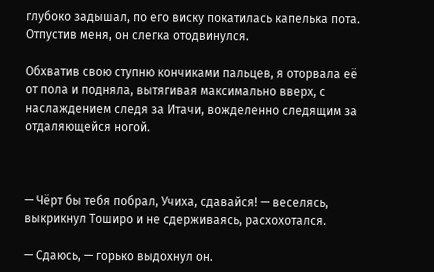глубоко задышал, по его виску покатилась капелька пота. Отпустив меня, он слегка отодвинулся.

Обхватив свою ступню кончиками пальцев, я оторвала её от пола и подняла, вытягивая максимально вверх, с наслаждением следя за Итачи, вожделенно следящим за отдаляющейся ногой.



— Чёрт бы тебя побрал, Учиха, сдавайся! — веселясь, выкрикнул Тоширо и не сдерживаясь, расхохотался.

— Сдаюсь, — горько выдохнул он.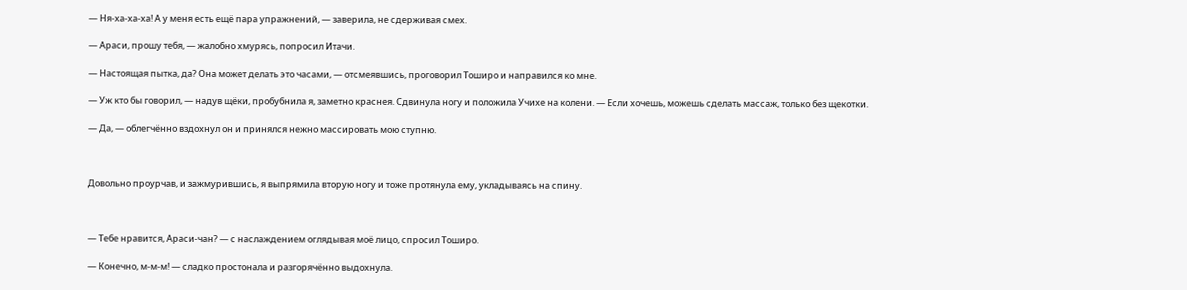— Ня-ха-ха-ха! А у меня есть ещё пара упражнений, — заверила, не сдерживая смех.

— Араси, прошу тебя, — жалобно хмурясь, попросил Итачи.

— Настоящая пытка, да? Она может делать это часами, — отсмеявшись, проговорил Тоширо и направился ко мне.

— Уж кто бы говорил, — надув щёки, пробубнила я, заметно краснея. Сдвинула ногу и положила Учихе на колени. — Если хочешь, можешь сделать массаж, только без щекотки.

— Да, — облегчённо вздохнул он и принялся нежно массировать мою ступню.



Довольно проурчав, и зажмурившись, я выпрямила вторую ногу и тоже протянула ему, укладываясь на спину.



— Тебе нравится, Араси-чан? — с наслаждением оглядывая моё лицо, спросил Тоширо.

— Конечно, м-м-м! — сладко простонала и разгорячённо выдохнула.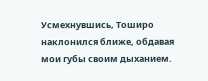Усмехнувшись, Тоширо наклонился ближе, обдавая мои губы своим дыханием.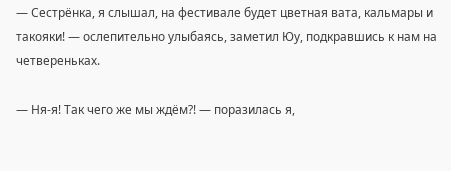— Сестрёнка, я слышал, на фестивале будет цветная вата, кальмары и такояки! — ослепительно улыбаясь, заметил Юу, подкравшись к нам на четвереньках.

— Ня-я! Так чего же мы ждём?! — поразилась я,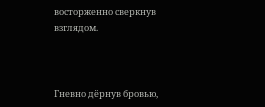восторженно сверкнув взглядом.



Гневно дёрнув бровью,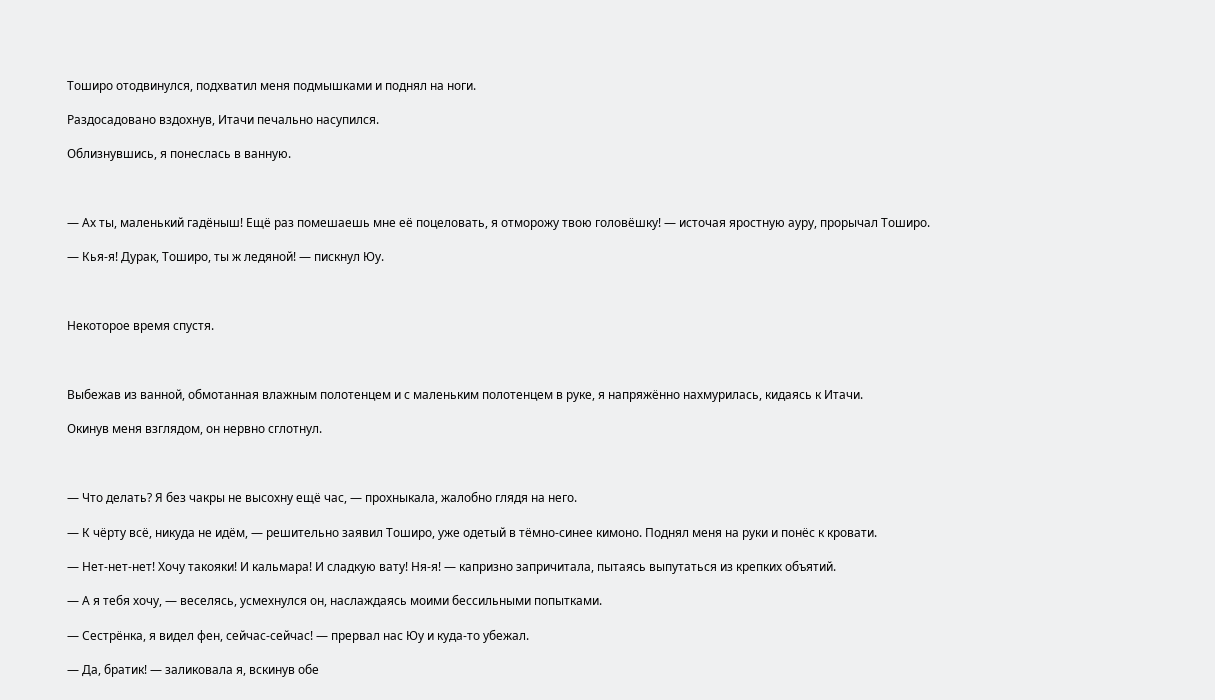Тоширо отодвинулся, подхватил меня подмышками и поднял на ноги.

Раздосадовано вздохнув, Итачи печально насупился.

Облизнувшись, я понеслась в ванную.



— Ах ты, маленький гадёныш! Ещё раз помешаешь мне её поцеловать, я отморожу твою головёшку! — источая яростную ауру, прорычал Тоширо.

— Кья-я! Дурак, Тоширо, ты ж ледяной! — пискнул Юу.



Некоторое время спустя.



Выбежав из ванной, обмотанная влажным полотенцем и с маленьким полотенцем в руке, я напряжённо нахмурилась, кидаясь к Итачи.

Окинув меня взглядом, он нервно сглотнул.



— Что делать? Я без чакры не высохну ещё час, — прохныкала, жалобно глядя на него.

— К чёрту всё, никуда не идём, — решительно заявил Тоширо, уже одетый в тёмно-синее кимоно. Поднял меня на руки и понёс к кровати.

— Нет-нет-нет! Хочу такояки! И кальмара! И сладкую вату! Ня-я! — капризно запричитала, пытаясь выпутаться из крепких объятий.

— А я тебя хочу, — веселясь, усмехнулся он, наслаждаясь моими бессильными попытками.

— Сестрёнка, я видел фен, сейчас-сейчас! — прервал нас Юу и куда-то убежал.

— Да, братик! — заликовала я, вскинув обе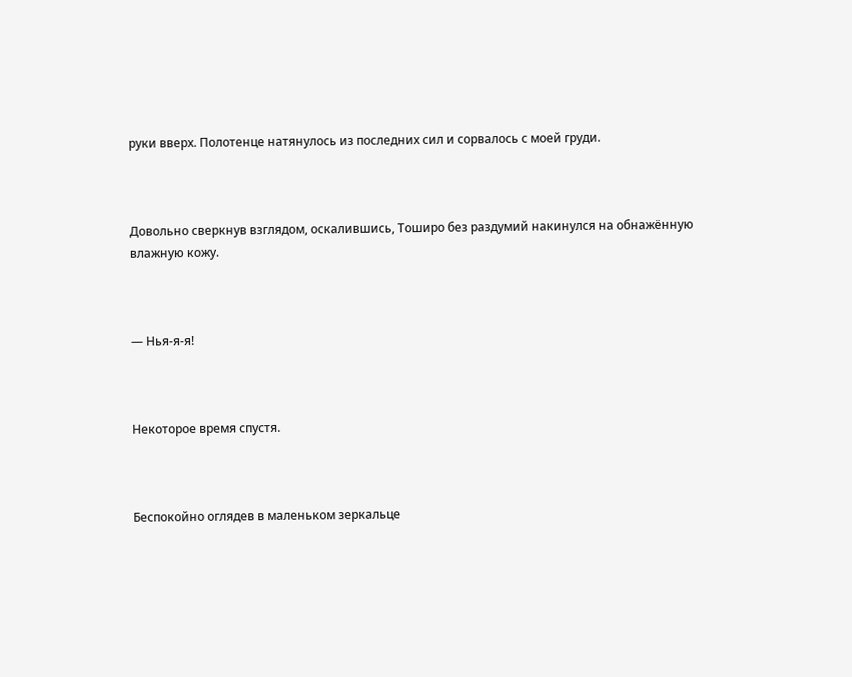руки вверх. Полотенце натянулось из последних сил и сорвалось с моей груди.



Довольно сверкнув взглядом, оскалившись, Тоширо без раздумий накинулся на обнажённую влажную кожу.



— Нья-я-я!



Некоторое время спустя.



Беспокойно оглядев в маленьком зеркальце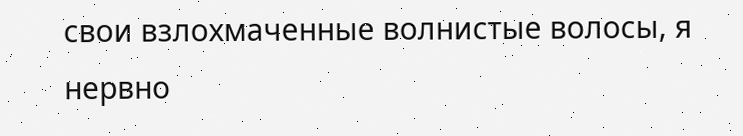свои взлохмаченные волнистые волосы, я нервно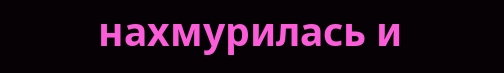нахмурилась и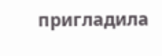пригладила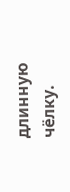длинную чёлку.